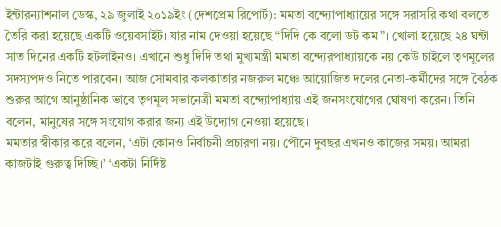ইন্টারন্যাশনাল ডেস্ক, ২৯ জুলাই ২০১৯ইং (দেশপ্রেম রিপোর্ট): মমতা বন্দ্যোপাধ্যায়ের সঙ্গে সরাসরি কথা বলতে তৈরি করা হয়েছে একটি ওয়েবসাইট। যার নাম দেওয়া হয়েছে “দিদি কে বলো ডট কম”। খোলা হয়েছে ২৪ ঘন্টা সাত দিনের একটি হটলাইনও। এখানে শুধু দিদি তথা মুখ্যমন্ত্রী মমতা বন্দ্যেরপাধ্যায়কে নয় কেউ চাইলে তৃণমূলের সদস্যপদও নিতে পারবেন। আজ সোমবার কলকাতার নজরুল মঞ্চে আয়োজিত দলের নেতা-কর্মীদের সঙ্গে বৈঠক শুরুর আগে আনুষ্ঠানিক ভাবে তৃণমূল সভানেত্রী মমতা বন্দ্যোপাধ্যায় এই জনসংযোগের ঘোষণা করেন। তিনি বলেন, মানুষের সঙ্গে সংযোগ করার জন্য এই উদ্যোগ নেওয়া হয়েছে।
মমতার স্বীকার করে বলেন, ‘এটা কোনও নির্বাচনী প্রচারণা নয়। পৌনে দুবছর এখনও কাজের সময়। আমরা কাজটাই গুরুত্ব দিচ্ছি।’ ‘একটা নির্দিষ্ট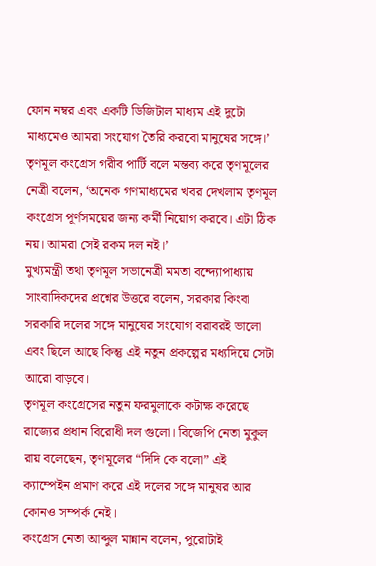ফোন নম্বর এবং একটি ডিজিটাল মাধ্যম এই দুটো মাধ্যমেও আমরা সংযোগ তৈরি করবো মানুষের সঙ্গে।’
তৃণমূল কংগ্রেস গরীব পার্টি বলে মন্তব্য করে তৃণমূলের নেত্রী বলেন, ‘অনেক গণমাধ্যমের খবর দেখলাম তৃণমূল কংগ্রেস পূর্ণসময়ের জন্য কর্মী নিয়োগ করবে। এটা ঠিক নয়। আমরা সেই রকম দল নই।’
মুখ্যমন্ত্রী তথা তৃণমূল সভানেত্রী মমতা বন্দ্যোপাধ্যায় সাংবাদিকদের প্রশ্নের উত্তরে বলেন, সরকার কিংবা সরকারি দলের সঙ্গে মানুষের সংযোগ বরাবরই ভালো এবং ছিলে আছে কিন্তু এই নতুন প্রকল্পের মধ্যদিয়ে সেটা আরো বাড়বে।
তৃণমূল কংগ্রেসের নতুন ফরমুলাকে কটাক্ষ করেছে রাজ্যের প্রধান বিরোধী দল গুলো। বিজেপি নেতা মুকুল রায় বলেছেন, তৃণমূলের “দিদি কে বলো” এই ক্যাম্পেইন প্রমাণ করে এই দলের সঙ্গে মানুষর আর কোনও সম্পর্ক নেই।
কংগ্রেস নেতা আব্দুল মান্নান বলেন, পুরোটাই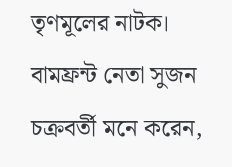তৃণমূলের নাটক।
বামফ্রন্ট নেতা সুজন চক্রবর্তী মনে করেন,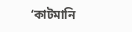‘কাটমানি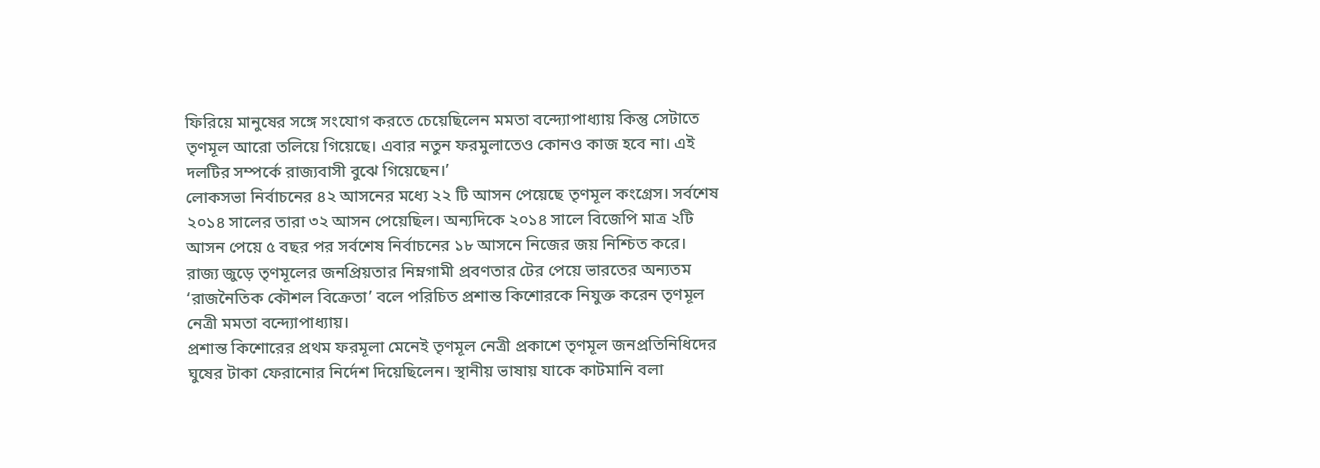ফিরিয়ে মানুষের সঙ্গে সংযোগ করতে চেয়েছিলেন মমতা বন্দ্যোপাধ্যায় কিন্তু সেটাতে তৃণমূল আরো তলিয়ে গিয়েছে। এবার নতুন ফরমুলাতেও কোনও কাজ হবে না। এই দলটির সম্পর্কে রাজ্যবাসী বুঝে গিয়েছেন।’
লোকসভা নির্বাচনের ৪২ আসনের মধ্যে ২২ টি আসন পেয়েছে তৃণমূল কংগ্রেস। সর্বশেষ ২০১৪ সালের তারা ৩২ আসন পেয়েছিল। অন্যদিকে ২০১৪ সালে বিজেপি মাত্র ২টি আসন পেয়ে ৫ বছর পর সর্বশেষ নির্বাচনের ১৮ আসনে নিজের জয় নিশ্চিত করে।
রাজ্য জুড়ে তৃণমূলের জনপ্রিয়তার নিম্নগামী প্রবণতার টের পেয়ে ভারতের অন্যতম ‘রাজনৈতিক কৌশল বিক্রেতা’ বলে পরিচিত প্রশান্ত কিশোরকে নিযুক্ত করেন তৃণমূল নেত্রী মমতা বন্দ্যোপাধ্যায়।
প্রশান্ত কিশোরের প্রথম ফরমূলা মেনেই তৃণমূল নেত্রী প্রকাশে তৃণমূল জনপ্রতিনিধিদের ঘুষের টাকা ফেরানোর নির্দেশ দিয়েছিলেন। স্থানীয় ভাষায় যাকে কাটমানি বলা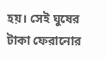হয়। সেই ঘুষের টাকা ফেরানোর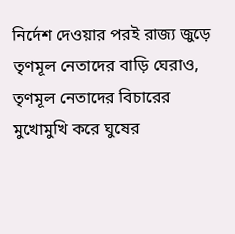নির্দেশ দেওয়ার পরই রাজ্য জুড়ে
তৃণমূল নেতাদের বাড়ি ঘেরাও, তৃণমূল নেতাদের বিচারের মুখোমুখি করে ঘুষের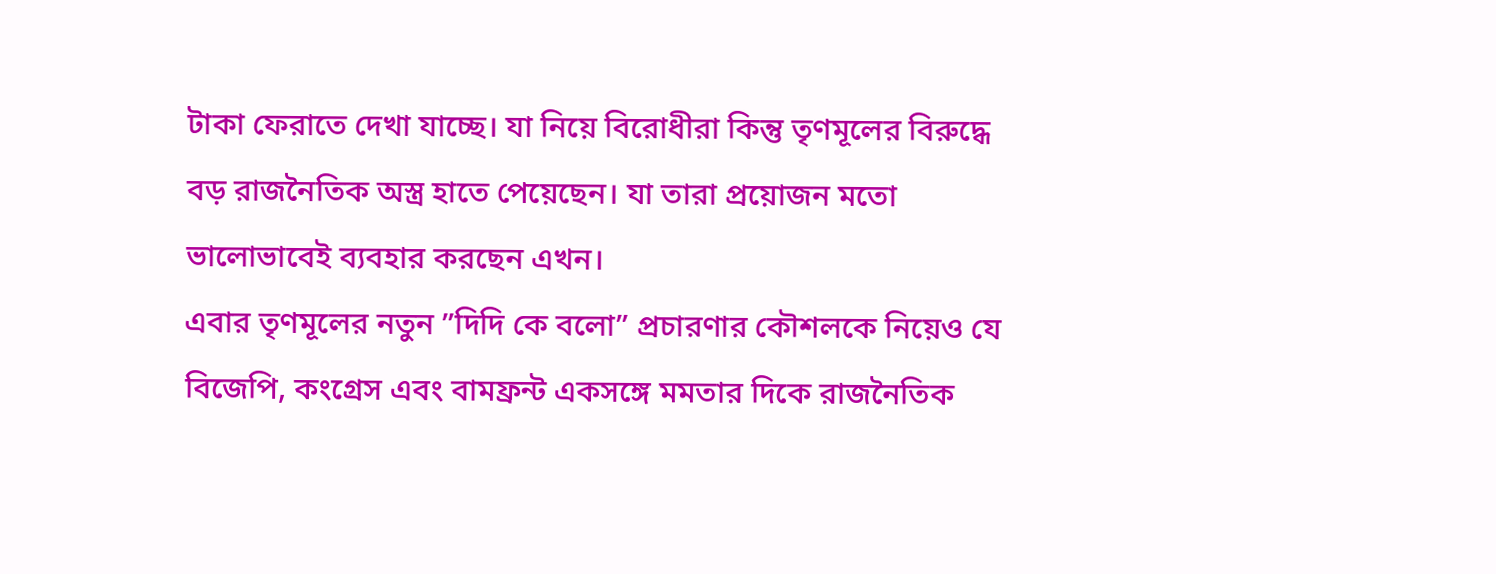টাকা ফেরাতে দেখা যাচ্ছে। যা নিয়ে বিরোধীরা কিন্তু তৃণমূলের বিরুদ্ধে বড় রাজনৈতিক অস্ত্র হাতে পেয়েছেন। যা তারা প্রয়োজন মতো ভালোভাবেই ব্যবহার করছেন এখন।
এবার তৃণমূলের নতুন ”দিদি কে বলো” প্রচারণার কৌশলকে নিয়েও যে বিজেপি, কংগ্রেস এবং বামফ্রন্ট একসঙ্গে মমতার দিকে রাজনৈতিক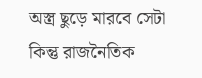অস্ত্র ছুড়ে মারবে সেটা কিন্তু রাজনৈতিক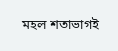মহল শতাভাগই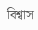বিশ্বাস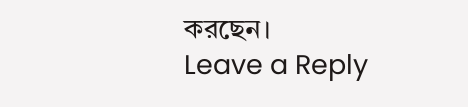করছেন।
Leave a Reply